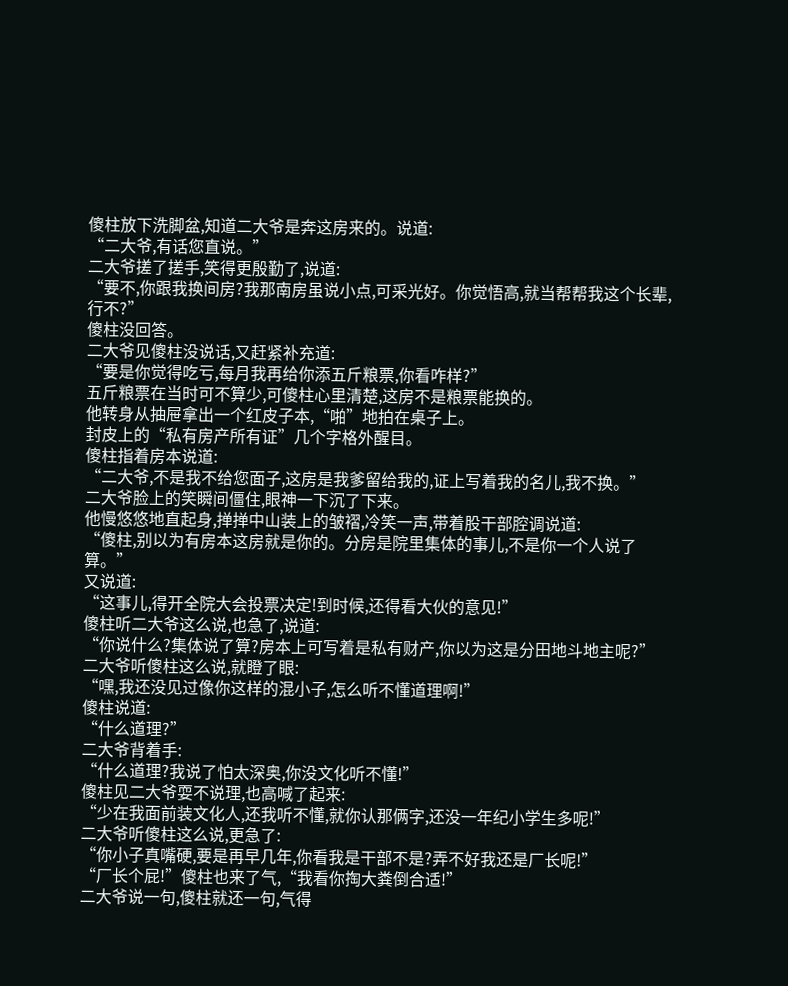傻柱放下洗脚盆,知道二大爷是奔这房来的。说道:
“二大爷,有话您直说。”
二大爷搓了搓手,笑得更殷勤了,说道:
“要不,你跟我换间房?我那南房虽说小点,可采光好。你觉悟高,就当帮帮我这个长辈,行不?”
傻柱没回答。
二大爷见傻柱没说话,又赶紧补充道:
“要是你觉得吃亏,每月我再给你添五斤粮票,你看咋样?”
五斤粮票在当时可不算少,可傻柱心里清楚,这房不是粮票能换的。
他转身从抽屉拿出一个红皮子本,“啪”地拍在桌子上。
封皮上的“私有房产所有证”几个字格外醒目。
傻柱指着房本说道:
“二大爷,不是我不给您面子,这房是我爹留给我的,证上写着我的名儿,我不换。”
二大爷脸上的笑瞬间僵住,眼神一下沉了下来。
他慢悠悠地直起身,掸掸中山装上的皱褶,冷笑一声,带着股干部腔调说道:
“傻柱,别以为有房本这房就是你的。分房是院里集体的事儿,不是你一个人说了算。”
又说道:
“这事儿,得开全院大会投票决定!到时候,还得看大伙的意见!”
傻柱听二大爷这么说,也急了,说道:
“你说什么?集体说了算?房本上可写着是私有财产,你以为这是分田地斗地主呢?”
二大爷听傻柱这么说,就瞪了眼:
“嘿,我还没见过像你这样的混小子,怎么听不懂道理啊!”
傻柱说道:
“什么道理?”
二大爷背着手:
“什么道理?我说了怕太深奥,你没文化听不懂!”
傻柱见二大爷耍不说理,也高喊了起来:
“少在我面前装文化人,还我听不懂,就你认那俩字,还没一年纪小学生多呢!”
二大爷听傻柱这么说,更急了:
“你小子真嘴硬,要是再早几年,你看我是干部不是?弄不好我还是厂长呢!”
“厂长个屁!”傻柱也来了气,“我看你掏大粪倒合适!”
二大爷说一句,傻柱就还一句,气得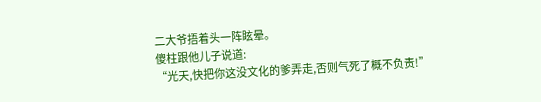二大爷捂着头一阵眩晕。
傻柱跟他儿子说道:
“光天,快把你这没文化的爹弄走,否则气死了概不负责!”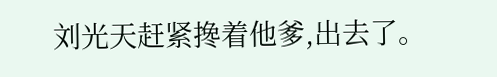刘光天赶紧搀着他爹,出去了。